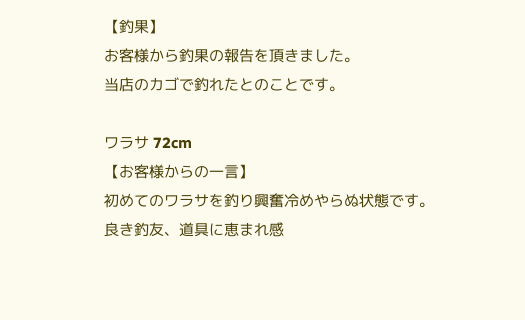【釣果】
お客様から釣果の報告を頂きました。
当店のカゴで釣れたとのことです。

ワラサ 72cm
【お客様からの一言】
初めてのワラサを釣り興奮冷めやらぬ状態です。
良き釣友、道具に恵まれ感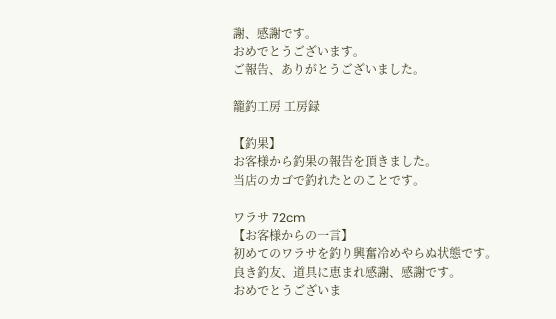謝、感謝です。
おめでとうございます。
ご報告、ありがとうございました。

籠釣工房 工房録

【釣果】
お客様から釣果の報告を頂きました。
当店のカゴで釣れたとのことです。

ワラサ 72cm
【お客様からの一言】
初めてのワラサを釣り興奮冷めやらぬ状態です。
良き釣友、道具に恵まれ感謝、感謝です。
おめでとうございま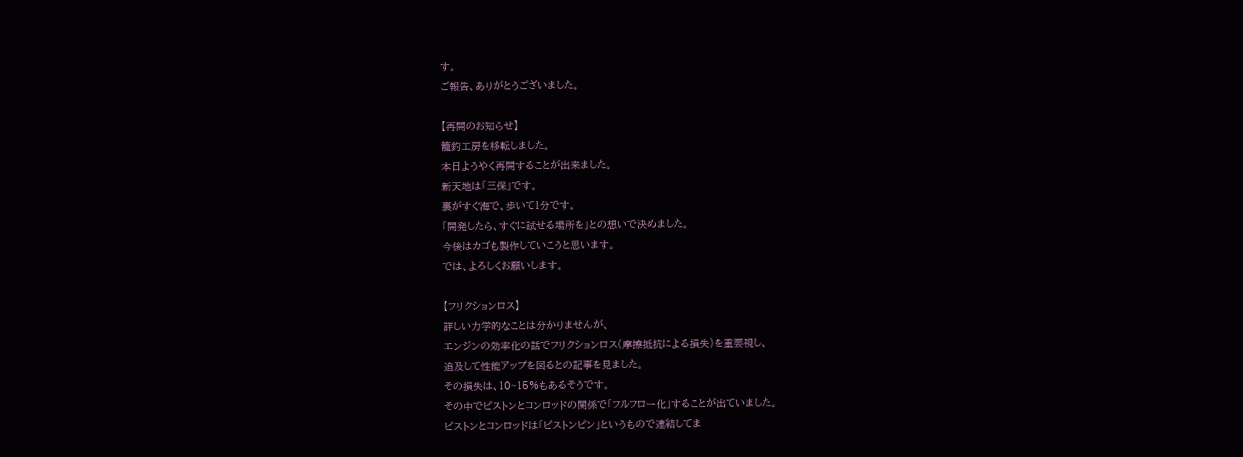す。
ご報告、ありがとうございました。

【再開のお知らせ】
籠釣工房を移転しました。
本日ようやく再開することが出来ました。
新天地は「三保」です。
裏がすぐ海で、歩いて1分です。
「開発したら、すぐに試せる場所を」との想いで決めました。
今後はカゴも製作していこうと思います。
では、よろしくお願いします。

【フリクションロス】
詳しい力学的なことは分かりませんが、
エンジンの効率化の話でフリクションロス(摩擦抵抗による損失)を重要視し、
追及して性能アップを図るとの記事を見ました。
その損失は、10~15%もあるそうです。
その中でピストンとコンロッドの関係で「フルフロー化」することが出ていました。
ピストンとコンロッドは「ピストンピン」というもので連結してま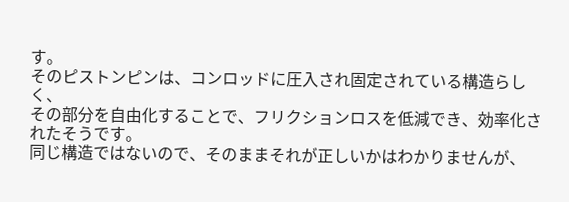す。
そのピストンピンは、コンロッドに圧入され固定されている構造らしく、
その部分を自由化することで、フリクションロスを低減でき、効率化されたそうです。
同じ構造ではないので、そのままそれが正しいかはわかりませんが、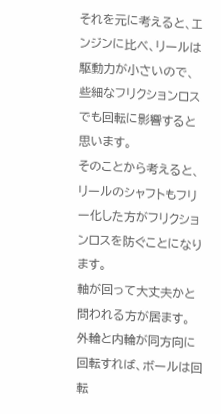それを元に考えると、エンジンに比べ、リールは駆動力が小さいので、
些細なフリクションロスでも回転に影響すると思います。
そのことから考えると、
リールのシャフトもフリー化した方がフリクションロスを防ぐことになります。
軸が回って大丈夫かと問われる方が居ます。
外輪と内輪が同方向に回転すれば、ボールは回転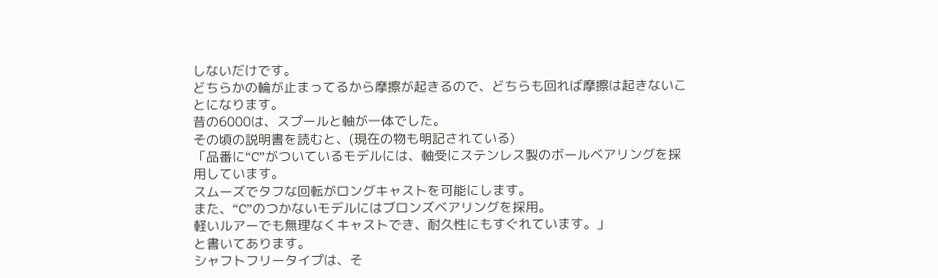しないだけです。
どちらかの輪が止まってるから摩擦が起きるので、どちらも回れば摩擦は起きないことになります。
昔の6000は、スプールと軸が一体でした。
その頃の説明書を読むと、(現在の物も明記されている)
「品番に“C”がついているモデルには、軸受にステンレス製のボールベアリングを採用しています。
スムーズでタフな回転がロングキャストを可能にします。
また、“C”のつかないモデルにはブロンズベアリングを採用。
軽いルアーでも無理なくキャストでき、耐久性にもすぐれています。」
と書いてあります。
シャフトフリータイプは、そ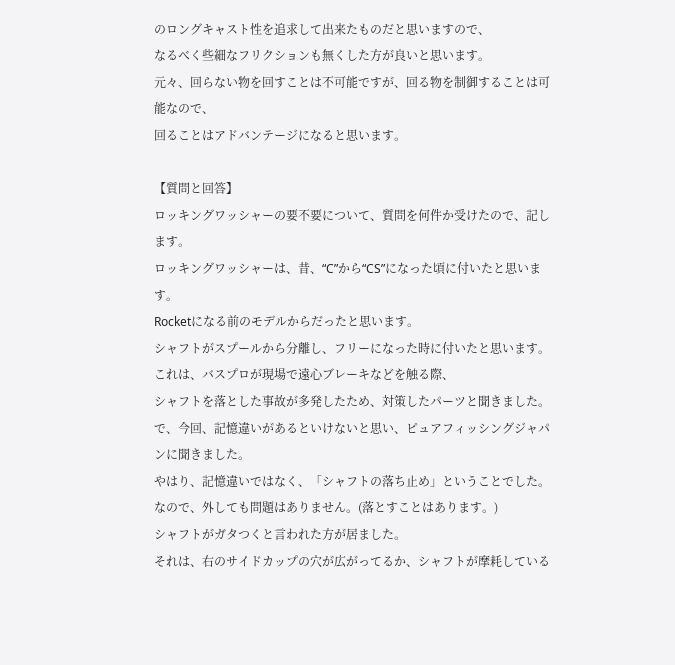のロングキャスト性を追求して出来たものだと思いますので、
なるべく些細なフリクションも無くした方が良いと思います。
元々、回らない物を回すことは不可能ですが、回る物を制御することは可能なので、
回ることはアドバンテージになると思います。

【質問と回答】
ロッキングワッシャーの要不要について、質問を何件か受けたので、記します。
ロッキングワッシャーは、昔、“C”から“CS”になった頃に付いたと思います。
Rocketになる前のモデルからだったと思います。
シャフトがスプールから分離し、フリーになった時に付いたと思います。
これは、バスプロが現場で遠心ブレーキなどを触る際、
シャフトを落とした事故が多発したため、対策したパーツと聞きました。
で、今回、記憶違いがあるといけないと思い、ピュアフィッシングジャパンに聞きました。
やはり、記憶違いではなく、「シャフトの落ち止め」ということでした。
なので、外しても問題はありません。(落とすことはあります。)
シャフトがガタつくと言われた方が居ました。
それは、右のサイドカップの穴が広がってるか、シャフトが摩耗している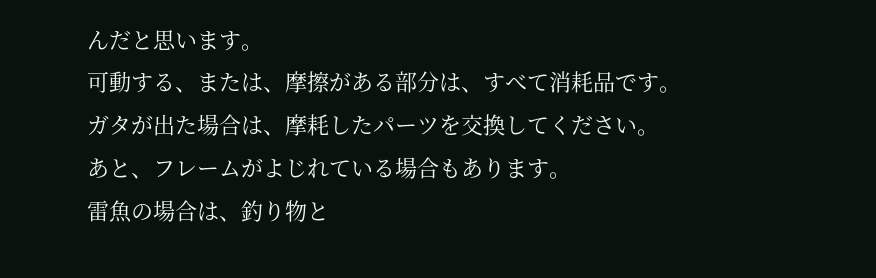んだと思います。
可動する、または、摩擦がある部分は、すべて消耗品です。
ガタが出た場合は、摩耗したパーツを交換してください。
あと、フレームがよじれている場合もあります。
雷魚の場合は、釣り物と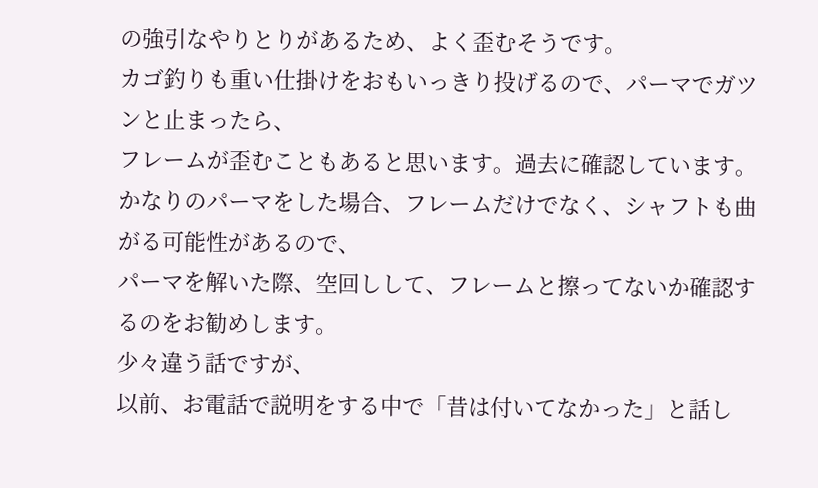の強引なやりとりがあるため、よく歪むそうです。
カゴ釣りも重い仕掛けをおもいっきり投げるので、パーマでガツンと止まったら、
フレームが歪むこともあると思います。過去に確認しています。
かなりのパーマをした場合、フレームだけでなく、シャフトも曲がる可能性があるので、
パーマを解いた際、空回しして、フレームと擦ってないか確認するのをお勧めします。
少々違う話ですが、
以前、お電話で説明をする中で「昔は付いてなかった」と話し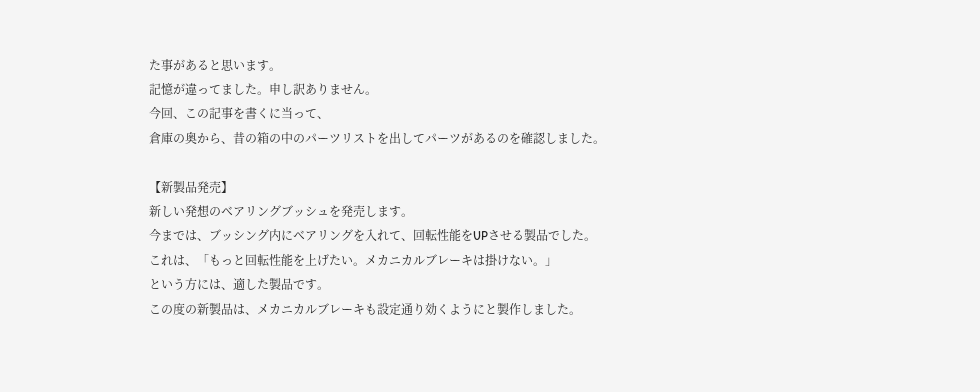た事があると思います。
記憶が違ってました。申し訳ありません。
今回、この記事を書くに当って、
倉庫の奥から、昔の箱の中のパーツリストを出してパーツがあるのを確認しました。

【新製品発売】
新しい発想のベアリングブッシュを発売します。
今までは、ブッシング内にベアリングを入れて、回転性能をUPさせる製品でした。
これは、「もっと回転性能を上げたい。メカニカルブレーキは掛けない。」
という方には、適した製品です。
この度の新製品は、メカニカルブレーキも設定通り効くようにと製作しました。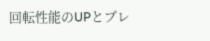回転性能のUPとブレ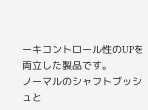ーキコントロール性のUPを両立した製品です。
ノーマルのシャフトブッシュと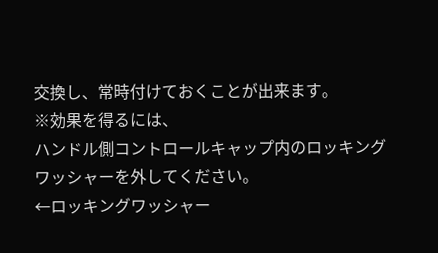交換し、常時付けておくことが出来ます。
※効果を得るには、
ハンドル側コントロールキャップ内のロッキングワッシャーを外してください。
←ロッキングワッシャー